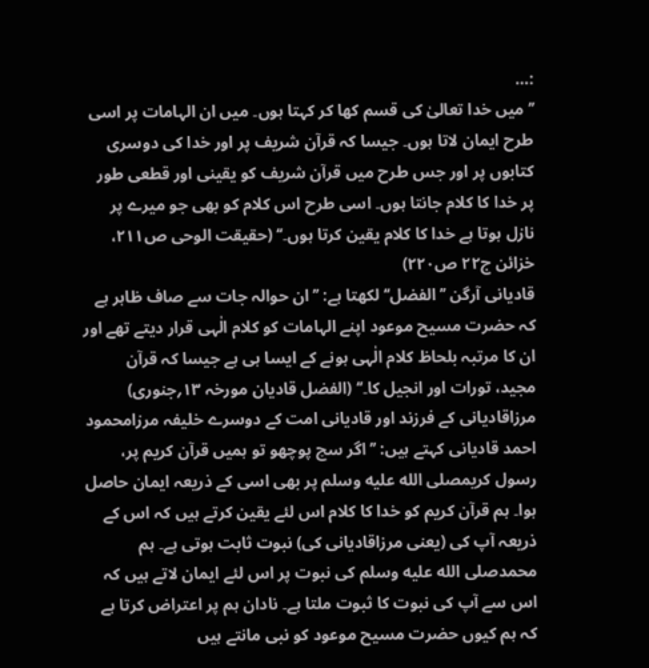:…
’’میں خدا تعالیٰ کی قسم کھا کر کہتا ہوں۔ میں ان الہامات پر اسی طرح ایمان لاتا ہوں۔ جیسا کہ قرآن شریف پر اور خدا کی دوسری کتابوں پر اور جس طرح میں قرآن شریف کو یقینی اور قطعی طور پر خدا کا کلام جانتا ہوں۔ اسی طرح اس کلام کو بھی جو میرے پر نازل ہوتا ہے خدا کا کلام یقین کرتا ہوں۔‘‘ (حقیقت الوحی ص۲۱۱، خزائن ج۲۲ ص۲۲۰)
قادیانی آرگن ’’الفضل‘‘ لکھتا ہے: ’’ان حوالہ جات سے صاف ظاہر ہے کہ حضرت مسیح موعود اپنے الہامات کو کلام الٰہی قرار دیتے تھے اور ان کا مرتبہ بلحاظ کلام الٰہی ہونے کے ایسا ہی ہے جیسا کہ قرآن مجید، تورات اور انجیل کا۔‘‘ (الفضل قادیان مورخہ ۱۳؍جنوری) مرزاقادیانی کے فرزند اور قادیانی امت کے دوسرے خلیفہ مرزامحمود احمد قادیانی کہتے ہیں: ’’اگر سچ پوچھو تو ہمیں قرآن کریم پر، رسول کریمصلى الله عليه وسلم پر بھی اسی کے ذریعہ ایمان حاصل ہوا۔ ہم قرآن کریم کو خدا کا کلام اس لئے یقین کرتے ہیں کہ اس کے ذریعہ آپ کی (یعنی مرزاقادیانی کی) نبوت ثابت ہوتی ہے۔ ہم محمدصلى الله عليه وسلم کی نبوت پر اس لئے ایمان لاتے ہیں کہ اس سے آپ کی نبوت کا ثبوت ملتا ہے۔ نادان ہم پر اعتراض کرتا ہے کہ ہم کیوں حضرت مسیح موعود کو نبی مانتے ہیں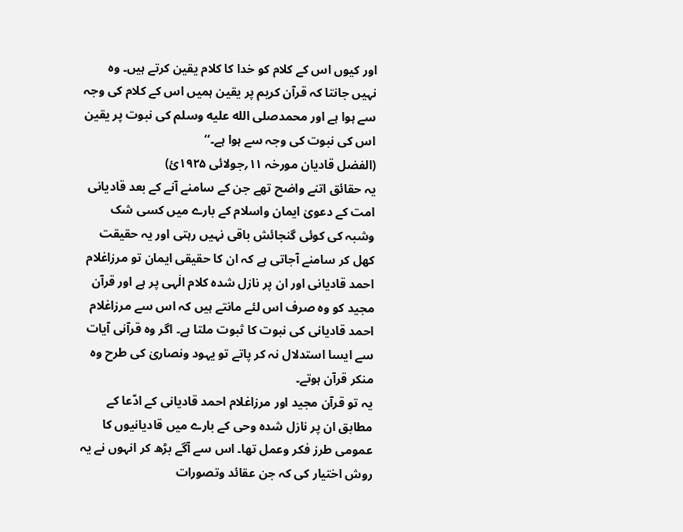اور کیوں اس کے کلام کو خدا کا کلام یقین کرتے ہیں۔ وہ نہیں جانتا کہ قرآن کریم پر یقین ہمیں اس کے کلام کی وجہ سے ہوا ہے اور محمدصلى الله عليه وسلم کی نبوت پر یقین اس کی نبوت کی وجہ سے ہوا ہے۔‘‘
(الفضل قادیان مورخہ ۱۱؍جولائی ۱۹۲۵ئ)
یہ حقائق اتنے واضح تھے جن کے سامنے آنے کے بعد قادیانی امت کے دعویٰ ایمان واسلام کے بارے میں کسی شک وشبہ کی کوئی گنجائش باقی نہیں رہتی اور یہ حقیقت کھل کر سامنے آجاتی ہے کہ ان کا حقیقی ایمان تو مرزاغلام احمد قادیانی اور ان پر نازل شدہ کلام الٰہی پر ہے اور قرآن مجید کو وہ صرف اس لئے مانتے ہیں کہ اس سے مرزاغلام احمد قادیانی کی نبوت کا ثبوت ملتا ہے۔ اگر وہ قرآنی آیات سے ایسا استدلال نہ کر پاتے تو یہود ونصاریٰ کی طرح وہ منکر قرآن ہوتے۔
یہ تو قرآن مجید اور مرزاغلام احمد قادیانی کے ادّعا کے مطابق ان پر نازل شدہ وحی کے بارے میں قادیانیوں کا عمومی طرز فکر وعمل تھا۔ اس سے آگے بڑھ کر انہوں نے یہ روش اختیار کی کہ جن عقائد وتصورات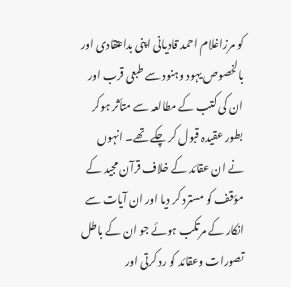کو مرزاغلام احمد قادیانی اپنی بداعتقادی اور بالخصوص یہود وہنود سے طبعی قرب اور ان کی کتب کے مطالعہ سے متأثر ہوکر بطور عقیدہ قبول کر چکے تھے۔ انہوں نے ان عقائد کے خلاف قرآن مجید کے مؤقف کو مسترد کر دیا اور ان آیات سے انکار کے مرتکب ہوئے جو ان کے باطل تصورات وعقائد کو رد کرتی اور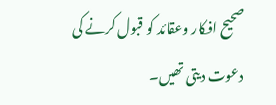صحیح افکار وعقائد کو قبول کرنے کی دعوت دیتی تھیں۔